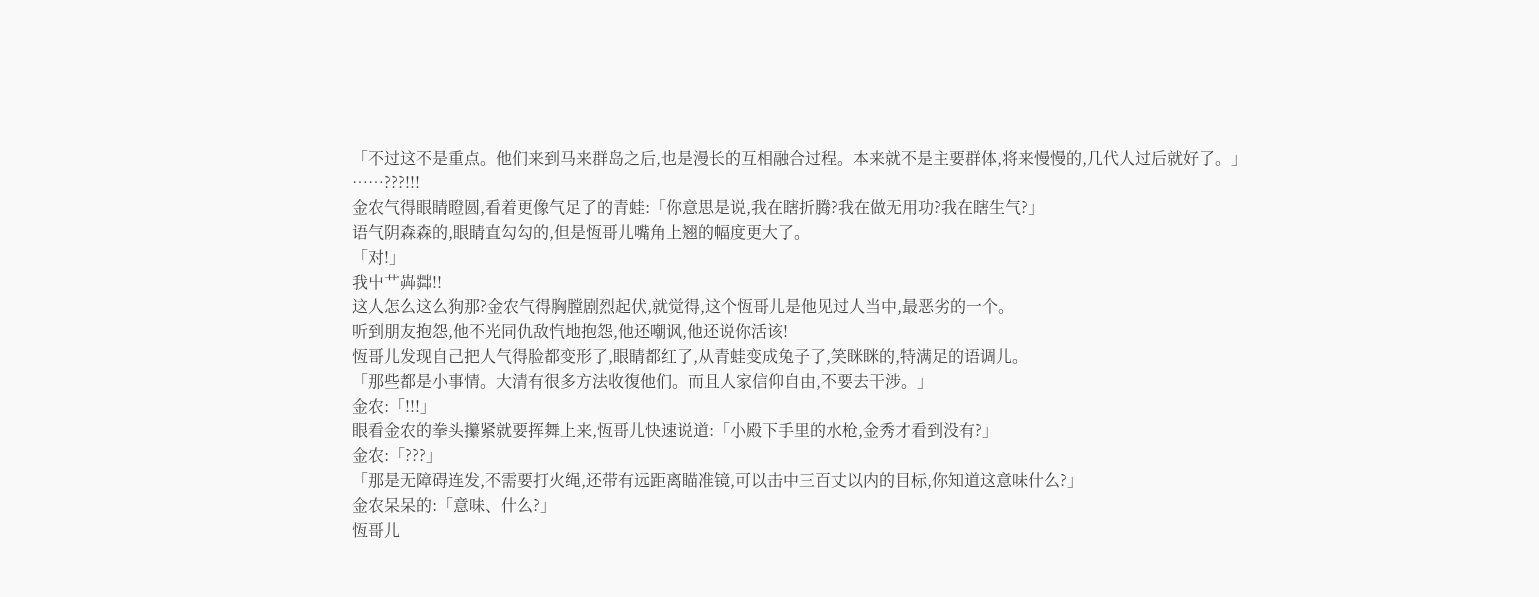「不过这不是重点。他们来到马来群岛之后,也是漫长的互相融合过程。本来就不是主要群体,将来慢慢的,几代人过后就好了。」
……???!!!
金农气得眼睛瞪圆,看着更像气足了的青蛙:「你意思是说,我在瞎折腾?我在做无用功?我在瞎生气?」
语气阴森森的,眼睛直勾勾的,但是恆哥儿嘴角上翘的幅度更大了。
「对!」
我屮艹芔茻!!
这人怎么这么狗那?金农气得胸膛剧烈起伏,就觉得,这个恆哥儿是他见过人当中,最恶劣的一个。
听到朋友抱怨,他不光同仇敌忾地抱怨,他还嘲讽,他还说你活该!
恆哥儿发现自己把人气得脸都变形了,眼睛都红了,从青蛙变成兔子了,笑眯眯的,特满足的语调儿。
「那些都是小事情。大清有很多方法收復他们。而且人家信仰自由,不要去干涉。」
金农:「!!!」
眼看金农的拳头攥紧就要挥舞上来,恆哥儿快速说道:「小殿下手里的水枪,金秀才看到没有?」
金农:「???」
「那是无障碍连发,不需要打火绳,还带有远距离瞄准镜,可以击中三百丈以内的目标,你知道这意味什么?」
金农呆呆的:「意味、什么?」
恆哥儿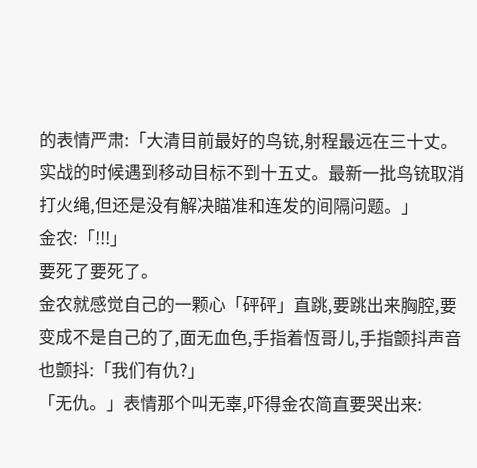的表情严肃:「大清目前最好的鸟铳,射程最远在三十丈。实战的时候遇到移动目标不到十五丈。最新一批鸟铳取消打火绳,但还是没有解决瞄准和连发的间隔问题。」
金农:「!!!」
要死了要死了。
金农就感觉自己的一颗心「砰砰」直跳,要跳出来胸腔,要变成不是自己的了,面无血色,手指着恆哥儿,手指颤抖声音也颤抖:「我们有仇?」
「无仇。」表情那个叫无辜,吓得金农简直要哭出来: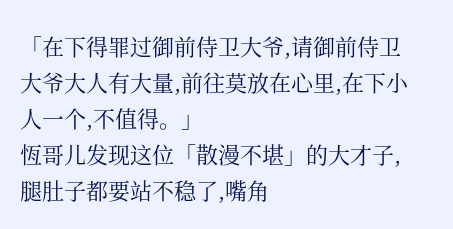「在下得罪过御前侍卫大爷,请御前侍卫大爷大人有大量,前往莫放在心里,在下小人一个,不值得。」
恆哥儿发现这位「散漫不堪」的大才子,腿肚子都要站不稳了,嘴角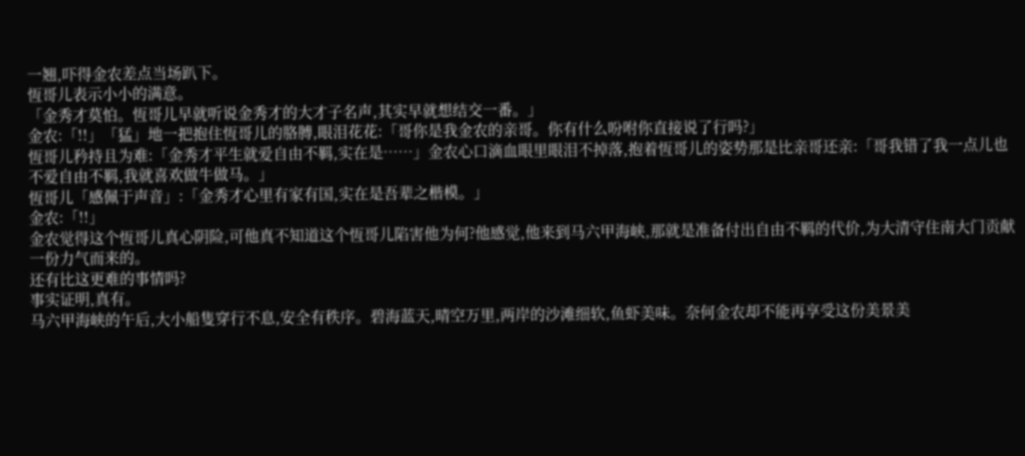一翘,吓得金农差点当场趴下。
恆哥儿表示小小的满意。
「金秀才莫怕。恆哥儿早就听说金秀才的大才子名声,其实早就想结交一番。」
金农:「!!」「猛」地一把抱住恆哥儿的胳膊,眼泪花花:「哥你是我金农的亲哥。你有什么吩咐你直接说了行吗?」
恆哥儿矜持且为难:「金秀才平生就爱自由不羁,实在是……」金农心口滴血眼里眼泪不掉落,抱着恆哥儿的姿势那是比亲哥还亲:「哥我错了我一点儿也不爱自由不羁,我就喜欢做牛做马。」
恆哥儿「感佩于声音」:「金秀才心里有家有国,实在是吾辈之楷模。」
金农:「!!」
金农觉得这个恆哥儿真心阴险,可他真不知道这个恆哥儿陷害他为何?他感觉,他来到马六甲海峡,那就是准备付出自由不羁的代价,为大清守住南大门贡献一份力气而来的。
还有比这更难的事情吗?
事实证明,真有。
马六甲海峡的午后,大小船隻穿行不息,安全有秩序。碧海蓝天,晴空万里,两岸的沙滩细软,鱼虾美味。奈何金农却不能再享受这份美景美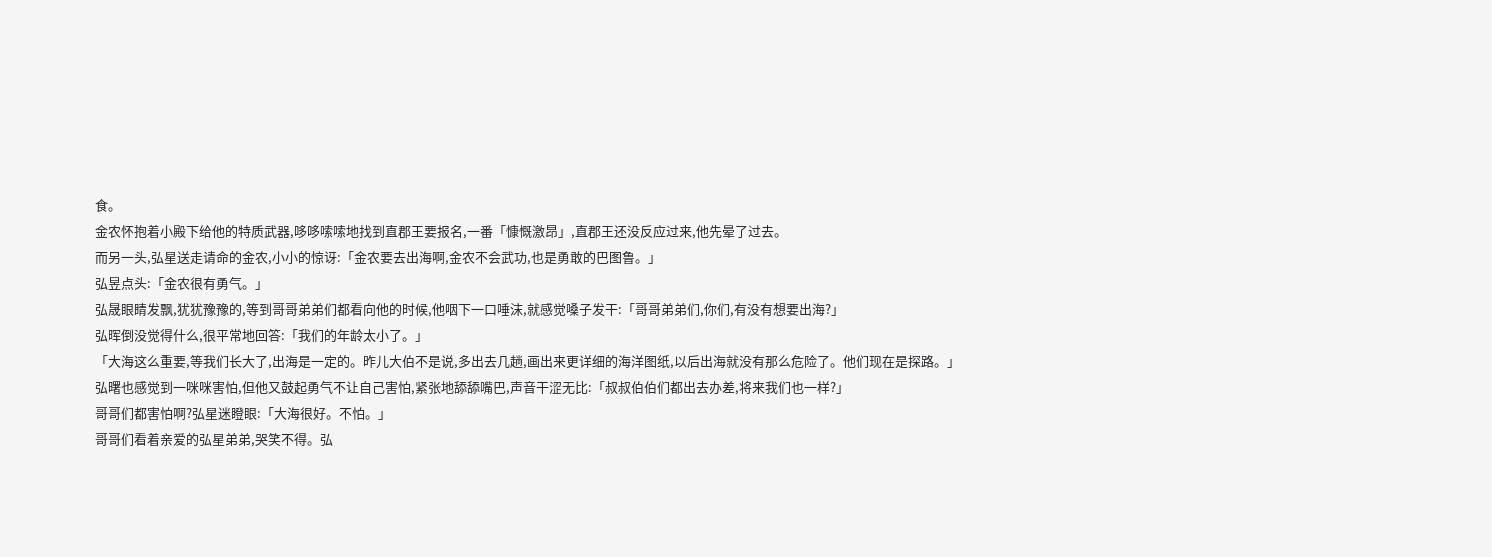食。
金农怀抱着小殿下给他的特质武器,哆哆嗦嗦地找到直郡王要报名,一番「慷慨激昂」,直郡王还没反应过来,他先晕了过去。
而另一头,弘星送走请命的金农,小小的惊讶:「金农要去出海啊,金农不会武功,也是勇敢的巴图鲁。」
弘昱点头:「金农很有勇气。」
弘晟眼睛发飘,犹犹豫豫的,等到哥哥弟弟们都看向他的时候,他咽下一口唾沫,就感觉嗓子发干:「哥哥弟弟们,你们,有没有想要出海?」
弘晖倒没觉得什么,很平常地回答:「我们的年龄太小了。」
「大海这么重要,等我们长大了,出海是一定的。昨儿大伯不是说,多出去几趟,画出来更详细的海洋图纸,以后出海就没有那么危险了。他们现在是探路。」
弘曙也感觉到一咪咪害怕,但他又鼓起勇气不让自己害怕,紧张地舔舔嘴巴,声音干涩无比:「叔叔伯伯们都出去办差,将来我们也一样?」
哥哥们都害怕啊?弘星迷瞪眼:「大海很好。不怕。」
哥哥们看着亲爱的弘星弟弟,哭笑不得。弘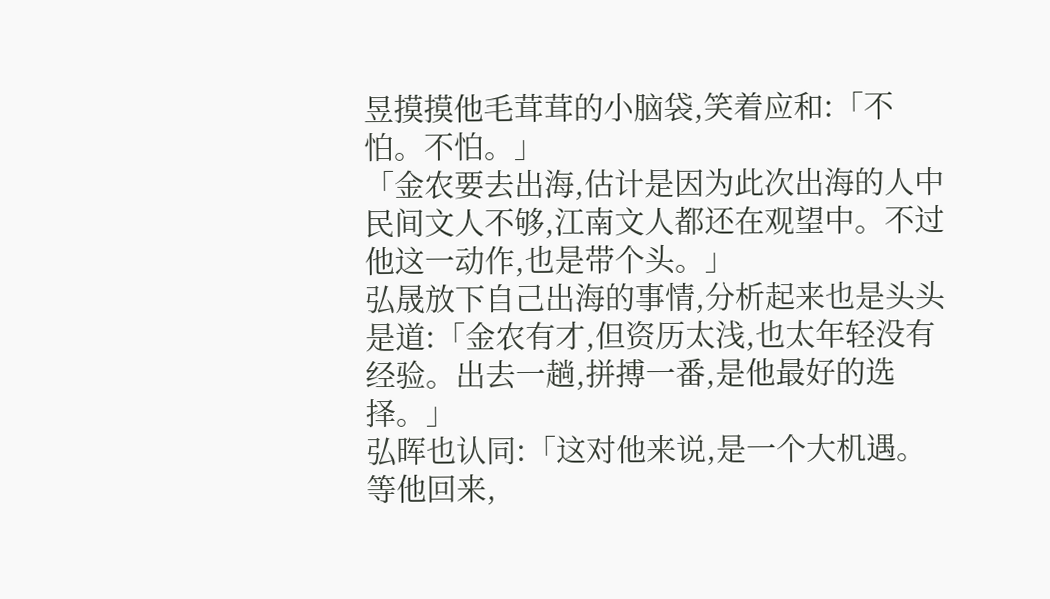昱摸摸他毛茸茸的小脑袋,笑着应和:「不怕。不怕。」
「金农要去出海,估计是因为此次出海的人中民间文人不够,江南文人都还在观望中。不过他这一动作,也是带个头。」
弘晟放下自己出海的事情,分析起来也是头头是道:「金农有才,但资历太浅,也太年轻没有经验。出去一趟,拼搏一番,是他最好的选择。」
弘晖也认同:「这对他来说,是一个大机遇。等他回来,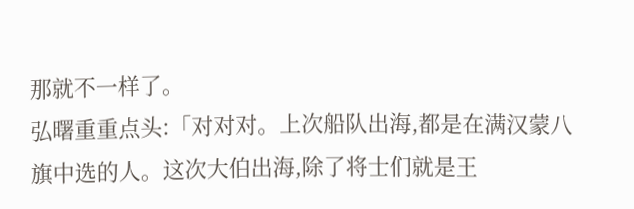那就不一样了。
弘曙重重点头:「对对对。上次船队出海,都是在满汉蒙八旗中选的人。这次大伯出海,除了将士们就是王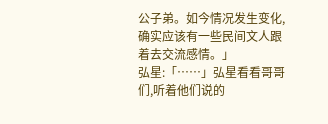公子弟。如今情况发生变化,确实应该有一些民间文人跟着去交流感情。」
弘星:「……」弘星看看哥哥们,听着他们说的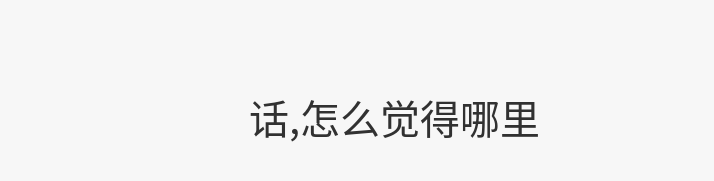话,怎么觉得哪里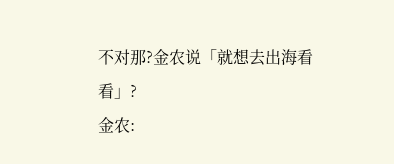不对那?金农说「就想去出海看看」?
金农: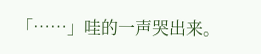「……」哇的一声哭出来。